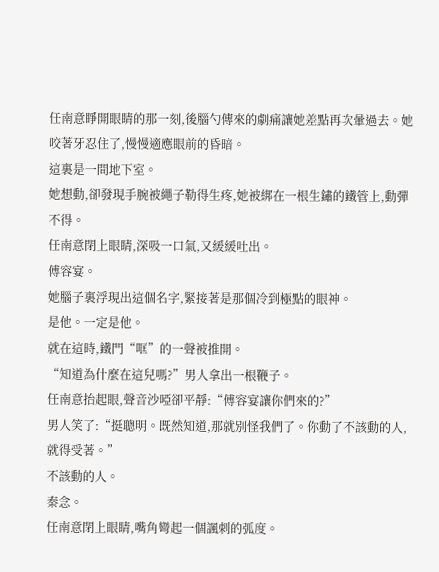任南意睜開眼睛的那一刻,後腦勺傳來的劇痛讓她差點再次暈過去。她咬著牙忍住了,慢慢適應眼前的昏暗。
這裏是一間地下室。
她想動,卻發現手腕被繩子勒得生疼,她被綁在一根生鏽的鐵管上,動彈不得。
任南意閉上眼睛,深吸一口氣,又緩緩吐出。
傅容宴。
她腦子裏浮現出這個名字,緊接著是那個冷到極點的眼神。
是他。一定是他。
就在這時,鐵門“哐”的一聲被推開。
“知道為什麼在這兒嗎?”男人拿出一根鞭子。
任南意抬起眼,聲音沙啞卻平靜:“傅容宴讓你們來的?”
男人笑了:“挺聰明。既然知道,那就別怪我們了。你動了不該動的人,就得受著。”
不該動的人。
秦念。
任南意閉上眼睛,嘴角彎起一個諷刺的弧度。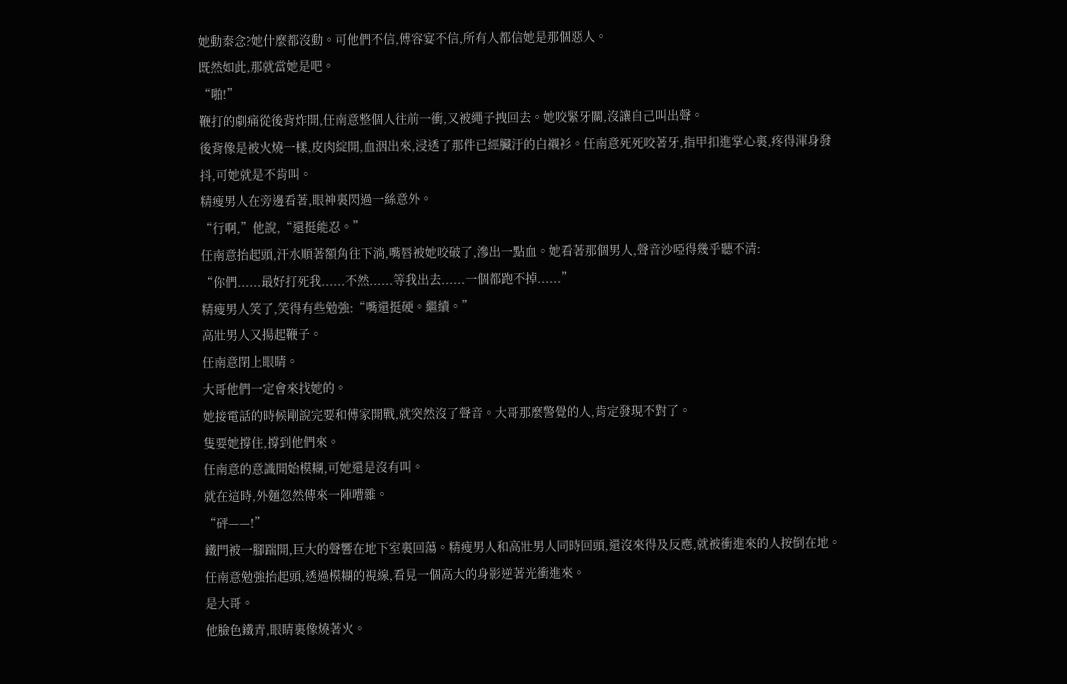她動秦念?她什麼都沒動。可他們不信,傅容宴不信,所有人都信她是那個惡人。
既然如此,那就當她是吧。
“啪!”
鞭打的劇痛從後背炸開,任南意整個人往前一衝,又被繩子拽回去。她咬緊牙關,沒讓自己叫出聲。
後背像是被火燒一樣,皮肉綻開,血洇出來,浸透了那件已經臟汙的白襯衫。任南意死死咬著牙,指甲扣進掌心裏,疼得渾身發抖,可她就是不肯叫。
精瘦男人在旁邊看著,眼神裏閃過一絲意外。
“行啊,”他說,“還挺能忍。”
任南意抬起頭,汗水順著額角往下淌,嘴唇被她咬破了,滲出一點血。她看著那個男人,聲音沙啞得幾乎聽不清:
“你們......最好打死我......不然......等我出去......一個都跑不掉......”
精瘦男人笑了,笑得有些勉強:“嘴還挺硬。繼續。”
高壯男人又揚起鞭子。
任南意閉上眼睛。
大哥他們一定會來找她的。
她接電話的時候剛說完要和傅家開戰,就突然沒了聲音。大哥那麼警覺的人,肯定發現不對了。
隻要她撐住,撐到他們來。
任南意的意識開始模糊,可她還是沒有叫。
就在這時,外麵忽然傳來一陣嘈雜。
“砰——!”
鐵門被一腳踹開,巨大的聲響在地下室裏回蕩。精瘦男人和高壯男人同時回頭,還沒來得及反應,就被衝進來的人按倒在地。
任南意勉強抬起頭,透過模糊的視線,看見一個高大的身影逆著光衝進來。
是大哥。
他臉色鐵青,眼睛裏像燒著火。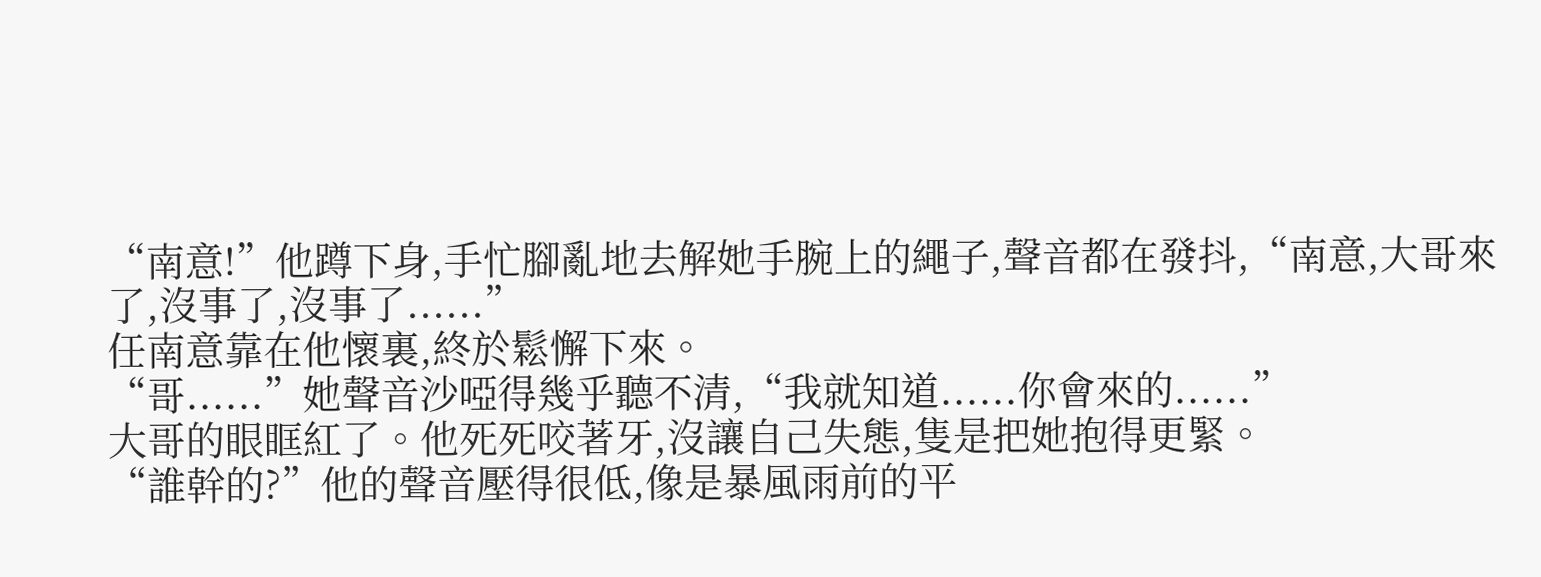“南意!”他蹲下身,手忙腳亂地去解她手腕上的繩子,聲音都在發抖,“南意,大哥來了,沒事了,沒事了......”
任南意靠在他懷裏,終於鬆懈下來。
“哥......”她聲音沙啞得幾乎聽不清,“我就知道......你會來的......”
大哥的眼眶紅了。他死死咬著牙,沒讓自己失態,隻是把她抱得更緊。
“誰幹的?”他的聲音壓得很低,像是暴風雨前的平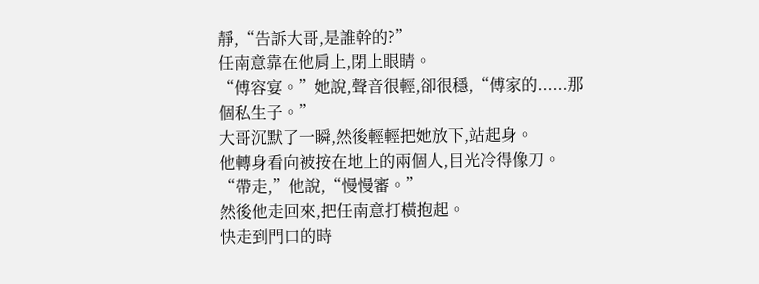靜,“告訴大哥,是誰幹的?”
任南意靠在他肩上,閉上眼睛。
“傅容宴。”她說,聲音很輕,卻很穩,“傅家的......那個私生子。”
大哥沉默了一瞬,然後輕輕把她放下,站起身。
他轉身看向被按在地上的兩個人,目光冷得像刀。
“帶走,”他說,“慢慢審。”
然後他走回來,把任南意打橫抱起。
快走到門口的時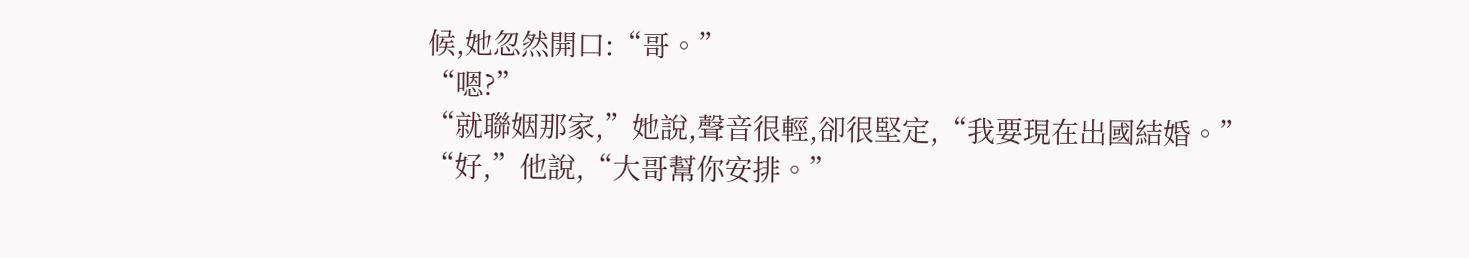候,她忽然開口:“哥。”
“嗯?”
“就聯姻那家,”她說,聲音很輕,卻很堅定,“我要現在出國結婚。”
“好,”他說,“大哥幫你安排。”